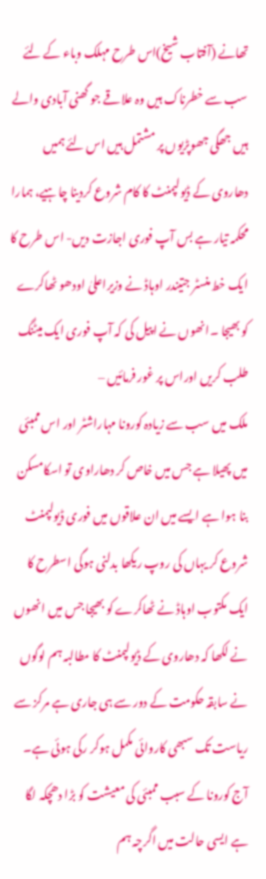تھانے (آفتاب شیخ)اس طرح مہلک وباء کے لئے سب سے خطرناک ہیں وہ علاقے جو گھنی آبادی والے ہیں جھگی جھوپڑیوں پر مشتمل ہیں اس لئے ہمیں دھاروی کے ڈیولپمنٹ کا کام شروع کردینا چاہیے، ہمارا محکمہ تیار ہے بس آپ فوری اجازت دیں- اس طرح کا ایک خط منسٹر جتیندر اوہاڈ نے وزیراعلیٰ اودھو ٹھاکرے کو بھیجا ۔انھوں نے اپیل کی کہ آپ فوری ایک میٹنگ طلب کریں اوراس پر غور فرمائیں –
ملک میں سب سے زیادہ کورونا مہاراشٹر اور اس ممبئی میں پھیلا ہے جس میں خاص کر دھاراوی تو اسکامسکن بنا ہوا ہے ایسے میں ان علاقوں میں فوری ڈیولپمنٹ شروع کر یہاں کی روپ ریکھا بدلنی ہوگی اسطرح کا ایک مکتوب اوہاڈ نے ٹھاکرے کو بھیجا جس میں انھوں نے لکھا کہ دھاروی کے ڈیولپمنٹ کا مطالبہ ہم لوگوں نے سابقہ حکومت کے دور سے ہی جاری ہے مرکز سے ریاست تک سبھی کاروائی مکمل ہوکر رکی ہوئی ہے۔ آج کورونا کے سبب ممبئی کی معیشت کو بڑا دھچکہ لگا ہے ایسی حالت میں اگرچہ ہم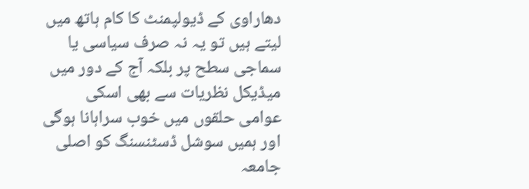دھاراوی کے ڈیولپمنٹ کا کام ہاتھ میں لیتے ہیں تو یہ نہ صرف سیاسی یا سماجی سطح پر بلکہ آج کے دور میں میڈیکل نظریات سے بھی اسکی عوامی حلقوں میں خوب سراہانا ہوگی اور ہمیں سوشل ڈسٹنسنگ کو اصلی جامعہ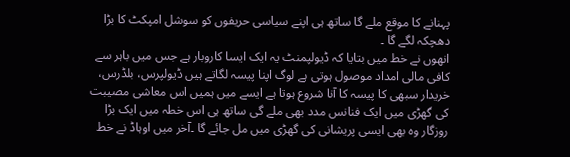پہنانے کا موقع ملے گا ساتھ ہی اپنے سیاسی حریفوں کو سوشل امپکٹ کا بڑا دھچکہ لگے گا ۔
انھوں نے خط میں بتایا کہ ڈیولپمنٹ یہ ایک ایسا کاروبار ہے جس میں باہر سے کافی مالی امداد موصول ہوتی ہے لوگ اپنا پیسہ لگاتے ہیں ڈیولپرس، بلڈرس، خریدار سبھی کا پیسہ کا آنا شروع ہوتا ہے ایسے میں ہمیں اس معاشی مصیبت کی گھڑی میں ایک فنانس مدد بھی ملے گی ساتھ ہی اس خطہ میں ایک بڑا روزگار وہ بھی ایسی پریشانی کی گھڑی میں مل جائے گا ۔آخر میں اوہاڈ نے خط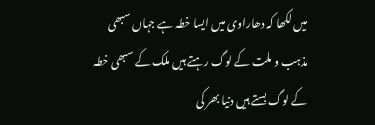میں لکھا کہ دھاراوی میں ایسا خطہ ہے جہاں سبھی مذہب و ملت کے لوگ رہتے ہیں ملک کے سبھی خطہ کے لوگ بستے ہیں دنیا بھر کی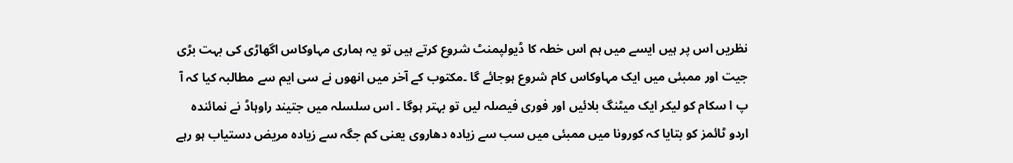نظریں اس پر ہیں ایسے میں ہم اس خطہ کا ڈیولپمنٹ شروع کرتے ہیں تو یہ ہماری مہاوکاس اگھاڑی کی بہت بڑی جیت اور ممبئی میں ایک مہاوکاس کام شروع ہوجائے گا ۔مکتوب کے آخر میں انھوں نے سی ایم سے مطالبہ کیا کہ آ پ ا سکام کو لیکر ایک میٹنگ بلائیں اور فوری فیصلہ لیں تو بہتر ہوگا ۔ اس سلسلہ میں جتیند راوہاڈ نے نمائندہ اردو ٹائمز کو بتایا کہ کورونا میں ممبئی میں سب سے زیادہ دھاروی یعنی کم جگہ سے زیادہ مریض دستیاب ہو رہے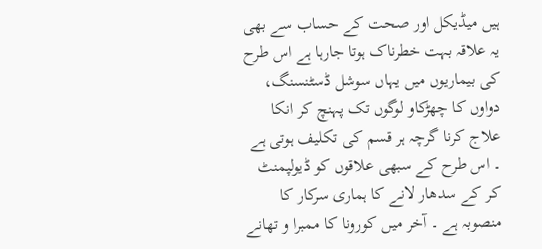ہیں میڈیکل اور صحت کے حساب سے بھی یہ علاقہ بہت خطرناک ہوتا جارہا ہے اس طرح کی بیماریوں میں یہاں سوشل ڈسٹنسنگ، دواوں کا چھڑکاو لوگوں تک پہنچ کر انکا علاج کرنا گرچہ ہر قسم کی تکلیف ہوتی ہے ۔ اس طرح کے سبھی علاقوں کو ڈیولپمنٹ کر کے سدھار لانے کا ہماری سرکار کا منصوبہ ہے ۔ آخر میں کورونا کا ممبرا و تھانے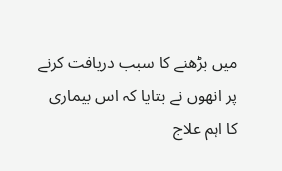میں بڑھنے کا سبب دریافت کرنے پر انھوں نے بتایا کہ اس بیماری کا اہم علاج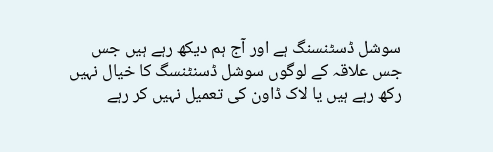سوشل ڈسٹنسنگ ہے اور آج ہم دیکھ رہے ہیں جس جس علاقہ کے لوگوں سوشل ڈسنٹنسگ کا خیال نہیں رکھ رہے ہیں یا لاک ڈاون کی تعمیل نہیں کر رہے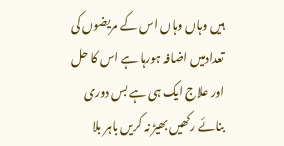ہیں وہاں وہاں اس کے مریضوں کی تعدادمیں اضافہ ہورہا ہے اس کا حل اور علاج ایک ہی ہے بس دوری بنائے رکھیں بھیڑ نہ کریں باہر بلا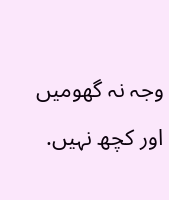وجہ نہ گھومیں اور کچھ نہیں.